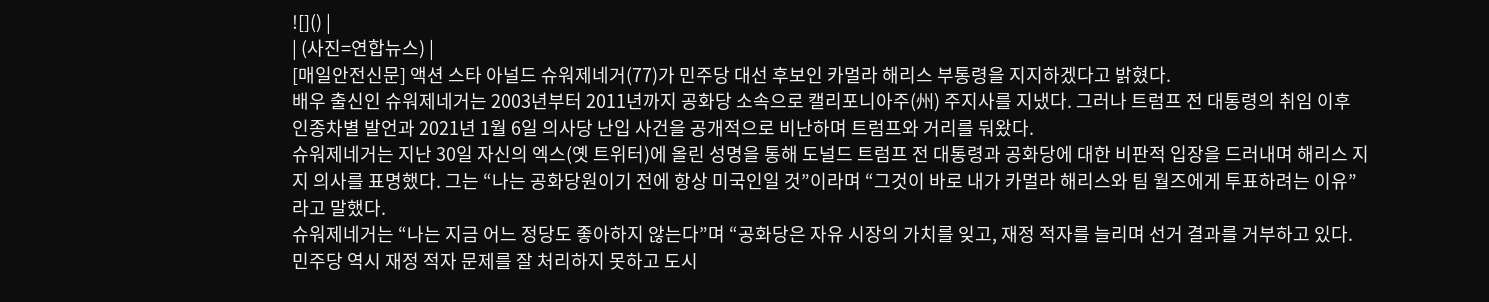![]() |
| (사진=연합뉴스) |
[매일안전신문] 액션 스타 아널드 슈워제네거(77)가 민주당 대선 후보인 카멀라 해리스 부통령을 지지하겠다고 밝혔다.
배우 출신인 슈워제네거는 2003년부터 2011년까지 공화당 소속으로 캘리포니아주(州) 주지사를 지냈다. 그러나 트럼프 전 대통령의 취임 이후 인종차별 발언과 2021년 1월 6일 의사당 난입 사건을 공개적으로 비난하며 트럼프와 거리를 둬왔다.
슈워제네거는 지난 30일 자신의 엑스(옛 트위터)에 올린 성명을 통해 도널드 트럼프 전 대통령과 공화당에 대한 비판적 입장을 드러내며 해리스 지지 의사를 표명했다. 그는 “나는 공화당원이기 전에 항상 미국인일 것”이라며 “그것이 바로 내가 카멀라 해리스와 팀 월즈에게 투표하려는 이유”라고 말했다.
슈워제네거는 “나는 지금 어느 정당도 좋아하지 않는다”며 “공화당은 자유 시장의 가치를 잊고, 재정 적자를 늘리며 선거 결과를 거부하고 있다. 민주당 역시 재정 적자 문제를 잘 처리하지 못하고 도시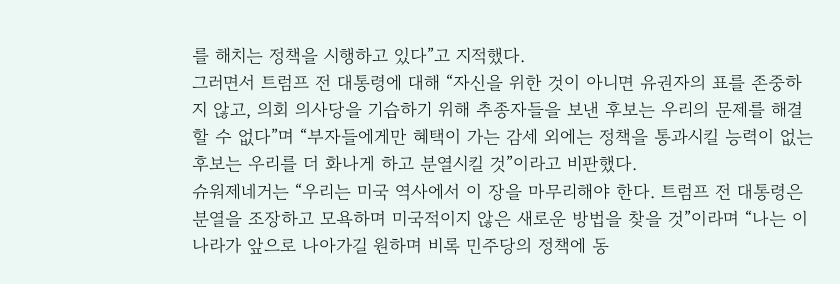를 해치는 정책을 시행하고 있다”고 지적했다.
그러면서 트럼프 전 대통령에 대해 “자신을 위한 것이 아니면 유권자의 표를 존중하지 않고, 의회 의사당을 기습하기 위해 추종자들을 보낸 후보는 우리의 문제를 해결할 수 없다”며 “부자들에게만 혜택이 가는 감세 외에는 정책을 통과시킬 능력이 없는 후보는 우리를 더 화나게 하고 분열시킬 것”이라고 비판했다.
슈워제네거는 “우리는 미국 역사에서 이 장을 마무리해야 한다. 트럼프 전 대통령은 분열을 조장하고 모욕하며 미국적이지 않은 새로운 방법을 찾을 것”이라며 “나는 이 나라가 앞으로 나아가길 원하며 비록 민주당의 정책에 동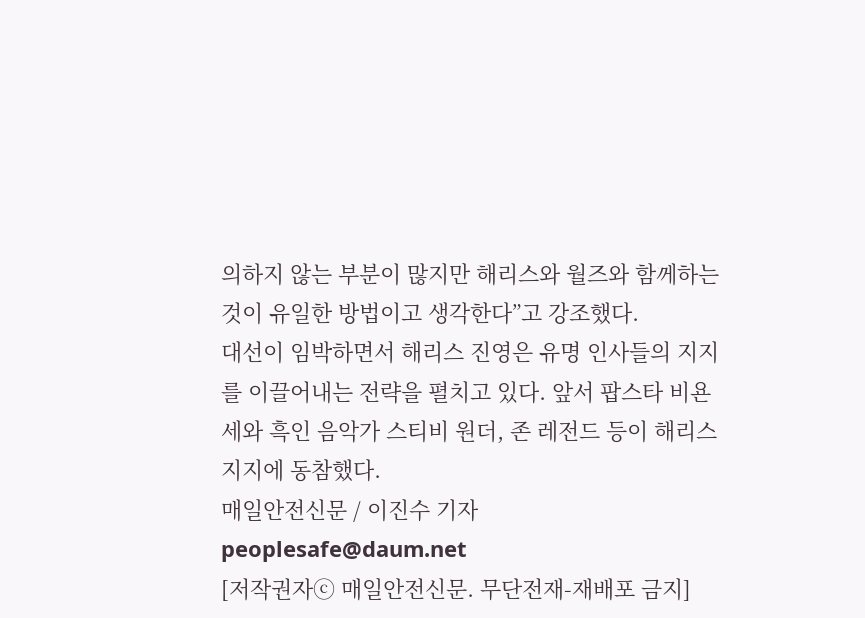의하지 않는 부분이 많지만 해리스와 월즈와 함께하는 것이 유일한 방법이고 생각한다”고 강조했다.
대선이 임박하면서 해리스 진영은 유명 인사들의 지지를 이끌어내는 전략을 펼치고 있다. 앞서 팝스타 비욘세와 흑인 음악가 스티비 원더, 존 레전드 등이 해리스 지지에 동참했다.
매일안전신문 / 이진수 기자 peoplesafe@daum.net
[저작권자ⓒ 매일안전신문. 무단전재-재배포 금지]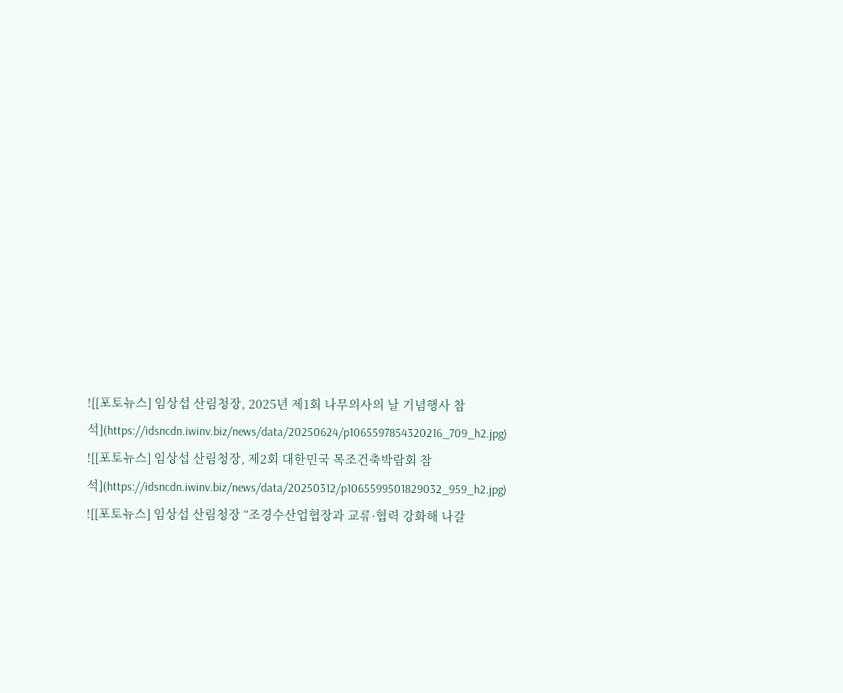![[포토뉴스] 임상섭 산림청장, 2025년 제1회 나무의사의 날 기념행사 참석](https://idsncdn.iwinv.biz/news/data/20250624/p1065597854320216_709_h2.jpg)
![[포토뉴스] 임상섭 산림청장, 제2회 대한민국 목조건축박람회 참석](https://idsncdn.iwinv.biz/news/data/20250312/p1065599501829032_959_h2.jpg)
![[포토뉴스] 임상섭 산림청장 “조경수산업협장과 교류·협력 강화해 나갈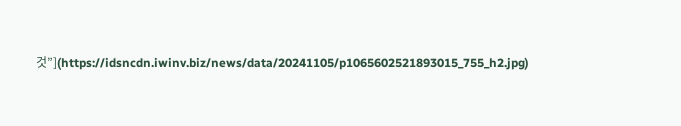것”](https://idsncdn.iwinv.biz/news/data/20241105/p1065602521893015_755_h2.jpg)